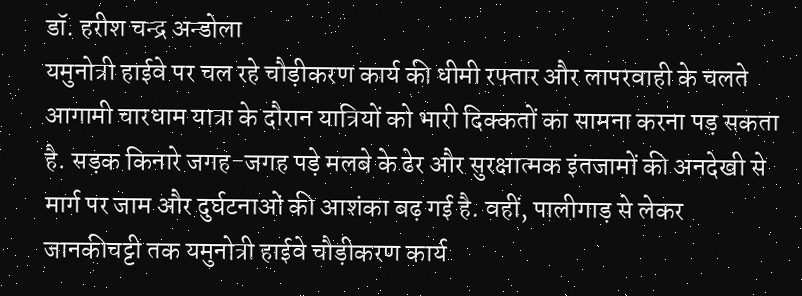डॉ. हरीश चन्द्र अन्डोला
यमुनोत्री हाईवे पर चल रहे चौड़ीकरण कार्य की धीमी रफ्तार और लापरवाही के चलते आगामी चारधाम यात्रा के दौरान यात्रियों को भारी दिक्कतों का सामना करना पड़ सकता है. सड़क किनारे जगह-जगह पड़े मलबे के ढेर और सुरक्षात्मक इंतजामों की अनदेखी से मार्ग पर जाम और दुर्घटनाओं की आशंका बढ़ गई है. वहीं, पालीगाड़ से लेकर जानकीचट्टी तक यमुनोत्री हाईवे चौड़ीकरण कार्य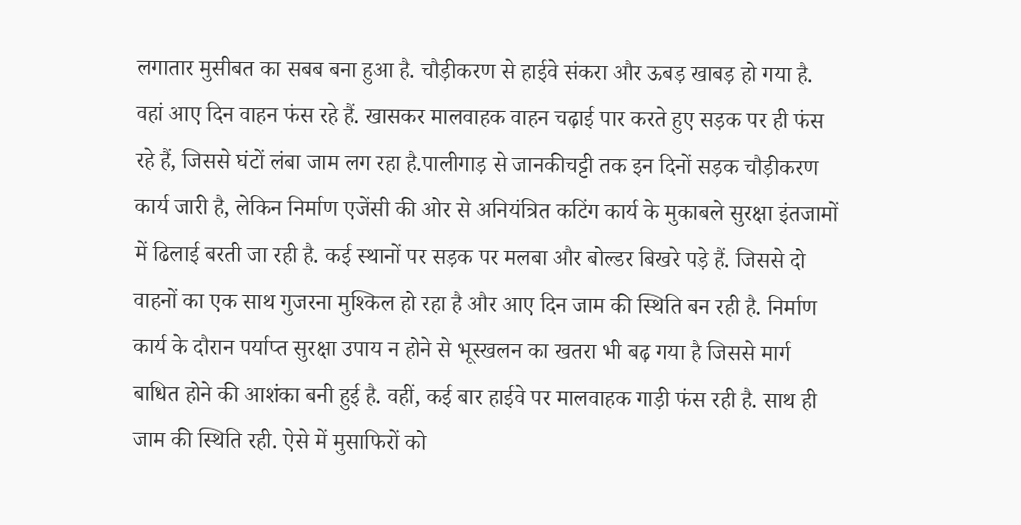लगातार मुसीबत का सबब बना हुआ है. चौड़ीकरण से हाईवे संकरा और ऊबड़ खाबड़ हो गया है. वहां आए दिन वाहन फंस रहे हैं. खासकर मालवाहक वाहन चढ़ाई पार करते हुए सड़क पर ही फंस रहे हैं, जिससे घंटों लंबा जाम लग रहा है.पालीगाड़ से जानकीचट्टी तक इन दिनों सड़क चौड़ीकरण कार्य जारी है, लेकिन निर्माण एजेंसी की ओर से अनियंत्रित कटिंग कार्य के मुकाबले सुरक्षा इंतजामों में ढिलाई बरती जा रही है. कई स्थानों पर सड़क पर मलबा और बोल्डर बिखरे पड़े हैं. जिससे दो वाहनों का एक साथ गुजरना मुश्किल हो रहा है और आए दिन जाम की स्थिति बन रही है. निर्माण कार्य के दौरान पर्याप्त सुरक्षा उपाय न होने से भूस्खलन का खतरा भी बढ़ गया है जिससे मार्ग बाधित होने की आशंका बनी हुई है. वहीं, कई बार हाईवे पर मालवाहक गाड़ी फंस रही है. साथ ही जाम की स्थिति रही. ऐसे में मुसाफिरों को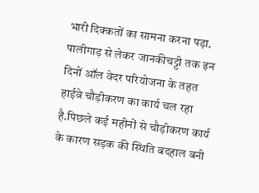भारी दिक्कतों का सामना करना पड़ा. पालीगाड़ से लेकर जानकीचट्टी तक इन दिनों ऑल वेदर परियोजना के तहत हाईवे चौड़ीकरण का कार्य चल रहा है.पिछले कई महीनों से चौड़ीकरण कार्य के कारण सड़क की स्थिति बदहाल बनी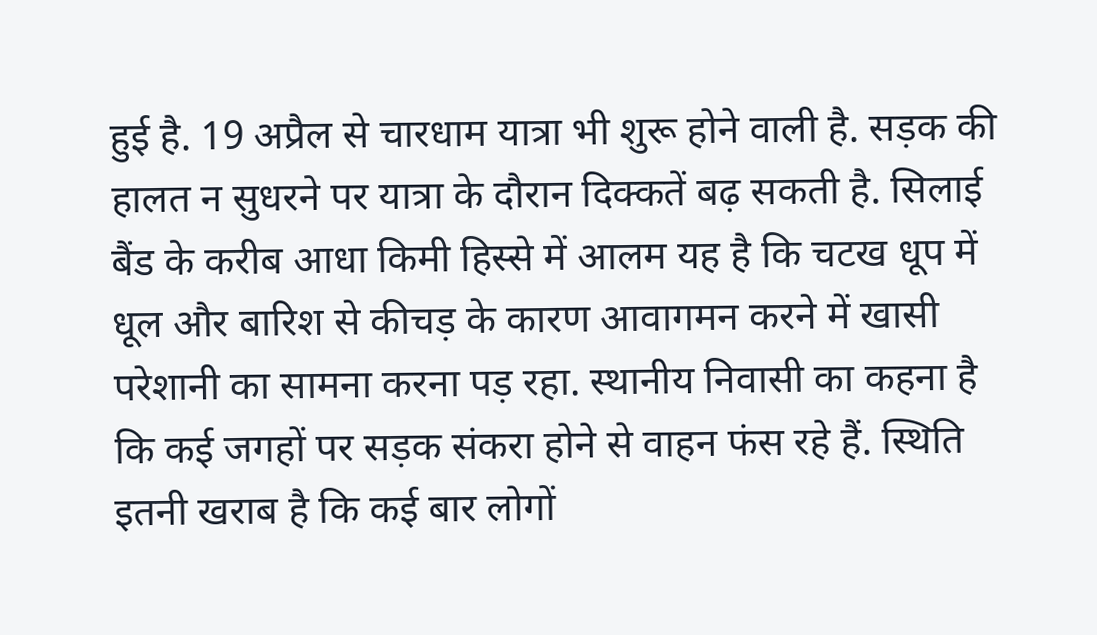हुई है. 19 अप्रैल से चारधाम यात्रा भी शुरू होने वाली है. सड़क की हालत न सुधरने पर यात्रा के दौरान दिक्कतें बढ़ सकती है. सिलाई बैंड के करीब आधा किमी हिस्से में आलम यह है कि चटख धूप में धूल और बारिश से कीचड़ के कारण आवागमन करने में खासी परेशानी का सामना करना पड़ रहा. स्थानीय निवासी का कहना है कि कई जगहों पर सड़क संकरा होने से वाहन फंस रहे हैं. स्थिति इतनी खराब है कि कई बार लोगों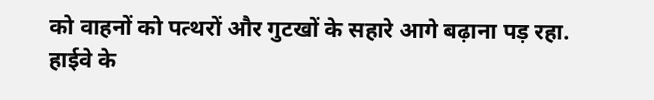को वाहनों को पत्थरों और गुटखों के सहारे आगे बढ़ाना पड़ रहा. हाईवे के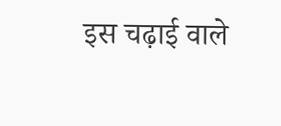इस चढ़ाई वाले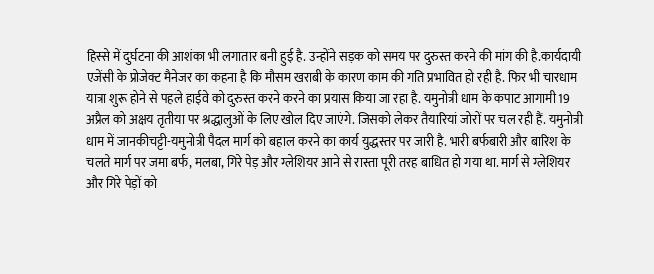हिस्से में दुर्घटना की आशंका भी लगातार बनी हुई है. उन्होंने सड़क को समय पर दुरुस्त करने की मांग की है.कार्यदायी एजेंसी के प्रोजेक्ट मैनेजर का कहना है कि मौसम खराबी के कारण काम की गति प्रभावित हो रही है. फिर भी चारधाम यात्रा शुरू होने से पहले हाईवे को दुरुस्त करने करने का प्रयास किया जा रहा है. यमुनोत्री धाम के कपाट आगामी 19 अप्रैल को अक्षय तृतीया पर श्रद्धालुओं के लिए खोल दिए जाएंगे. जिसको लेकर तैयारियां जोरों पर चल रही हैं. यमुनोत्री धाम में जानकीचट्टी-यमुनोत्री पैदल मार्ग को बहाल करने का कार्य युद्धस्तर पर जारी है. भारी बर्फबारी और बारिश के चलते मार्ग पर जमा बर्फ, मलबा, गिरे पेड़ और ग्लेशियर आने से रास्ता पूरी तरह बाधित हो गया था. मार्ग से ग्लेशियर और गिरे पेड़ों को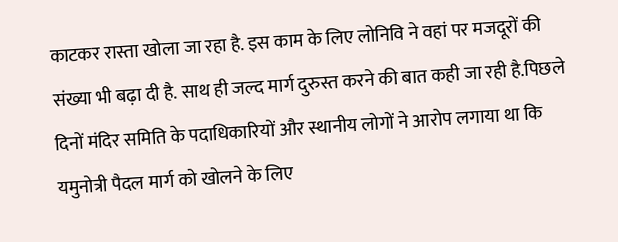काटकर रास्ता खोला जा रहा है. इस काम के लिए लोनिवि ने वहां पर मजदूरों की संख्या भी बढ़ा दी है. साथ ही जल्द मार्ग दुरुस्त करने की बात कही जा रही है.पिछले दिनों मंदिर समिति के पदाधिकारियों और स्थानीय लोगों ने आरोप लगाया था कि यमुनोत्री पैदल मार्ग को खोलने के लिए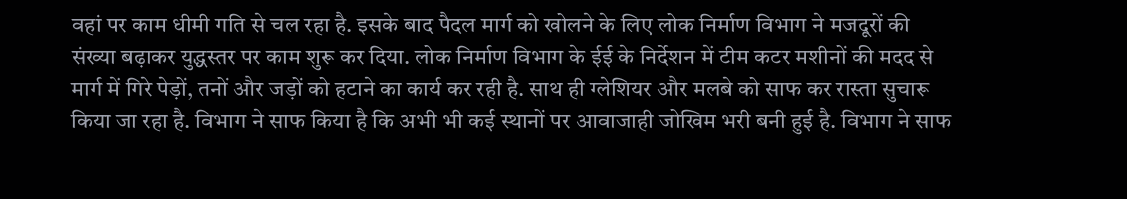वहां पर काम धीमी गति से चल रहा है. इसके बाद पैदल मार्ग को खोलने के लिए लोक निर्माण विभाग ने मजदूरों की संख्या बढ़ाकर युद्धस्तर पर काम शुरू कर दिया. लोक निर्माण विभाग के ईई के निर्देशन में टीम कटर मशीनों की मदद से मार्ग में गिरे पेड़ों, तनों और जड़ों को हटाने का कार्य कर रही है. साथ ही ग्लेशियर और मलबे को साफ कर रास्ता सुचारू किया जा रहा है. विभाग ने साफ किया है कि अभी भी कई स्थानों पर आवाजाही जोखिम भरी बनी हुई है. विभाग ने साफ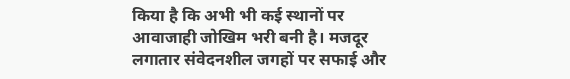किया है कि अभी भी कई स्थानों पर आवाजाही जोखिम भरी बनी है। मजदूर लगातार संवेदनशील जगहों पर सफाई और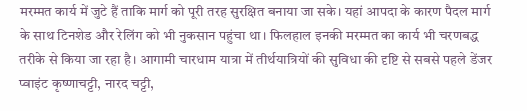मरम्मत कार्य में जुटे हैं ताकि मार्ग को पूरी तरह सुरक्षित बनाया जा सके। यहां आपदा के कारण पैदल मार्ग के साथ टिनशेड और रेलिंग को भी नुकसान पहुंचा था। फिलहाल इनकी मरम्मत का कार्य भी चरणबद्ध तरीके से किया जा रहा है। आगामी चारधाम यात्रा में तीर्थयात्रियों की सुविधा की दृष्टि से सबसे पहले डेंजर प्वाइंट कृष्णाचट्टी, नारद चट्टी,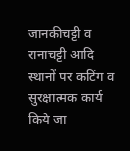जानकीचट्टी व रानाचट्टी आदि स्थानों पर कटिंग व सुरक्षात्मक कार्य किये जा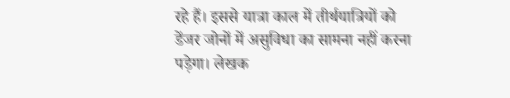रहे हैं। इससे यात्रा काल में तीर्थयात्रियों को डेंजर जोनों में असुविधा का सामना नहीं करना पड़ेगा। लेखक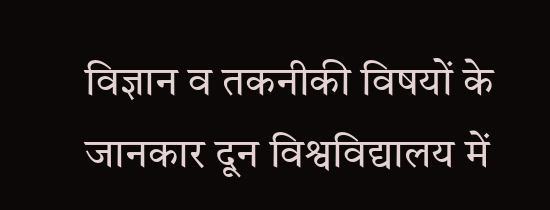विज्ञान व तकनीकी विषयों के जानकार दून विश्वविद्यालय में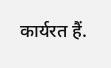कार्यरत हैं.